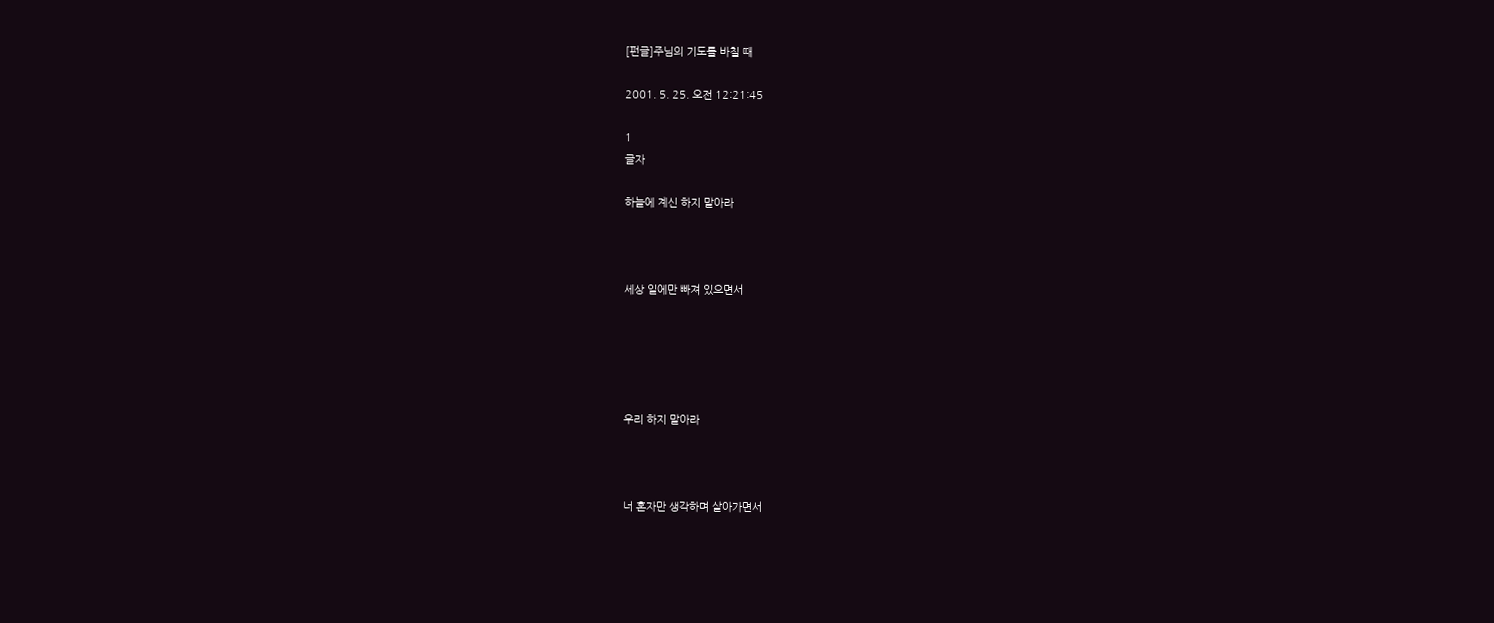[펀글]주님의 기도를 바칠 때

2001. 5. 25. 오전 12:21:45

1
글자

하늘에 계신 하지 말아라



세상 일에만 빠져 있으면서





우리 하지 말아라



너 혼자만 생각하며 살아가면서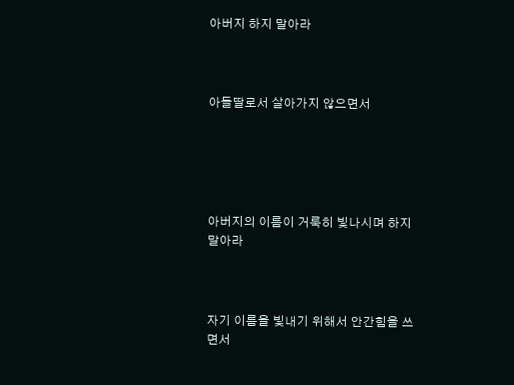아버지 하지 말아라



아들딸로서 살아가지 않으면서





아버지의 이름이 거룩히 빛나시며 하지 말아라



자기 이름을 빛내기 위해서 안간힘을 쓰면서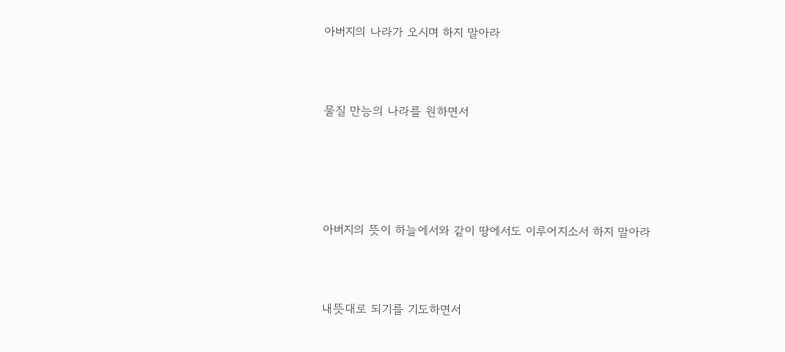아버지의 나라가 오시며 하지 말아라



물질 만능의 나라를 원하면서





아버지의 뜻이 하늘에서와 같이 땅에서도 이루어지소서 하지 말아라



내뜻대로 되기를 기도하면서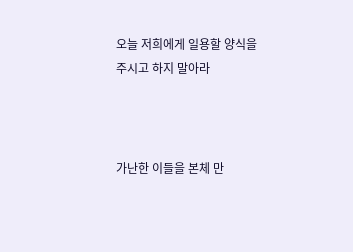오늘 저희에게 일용할 양식을 주시고 하지 말아라



가난한 이들을 본체 만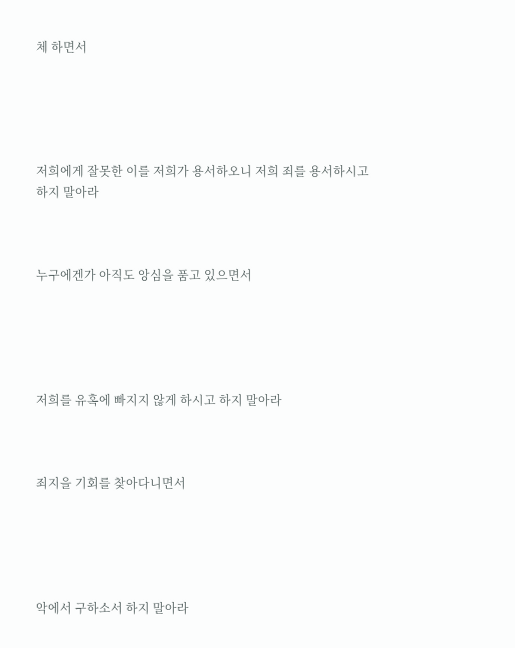체 하면서





저희에게 잘못한 이를 저희가 용서하오니 저희 죄를 용서하시고 하지 말아라



누구에겐가 아직도 앙심을 품고 있으면서





저희를 유혹에 빠지지 않게 하시고 하지 말아라



죄지을 기회를 찾아다니면서





악에서 구하소서 하지 말아라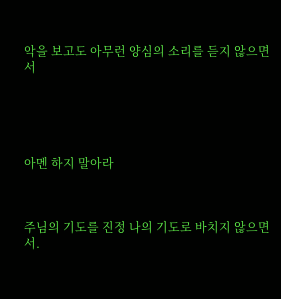악을 보고도 아무런 양심의 소리를 듣지 않으면서





아멘 하지 말아라



주님의 기도를 진정 나의 기도로 바치지 않으면서.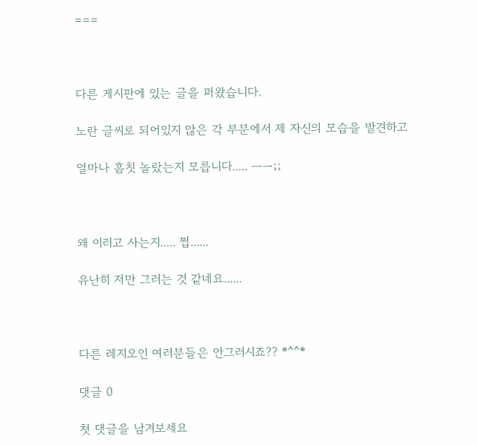===



다른 게시판에 있는 글을 퍼왔습니다.

노란 글씨로 되어있지 않은 각 부분에서 제 자신의 모습을 발견하고

얼마나 흠칫 놀랐는지 모릅니다..... ㅡㅡ;;



왜 이러고 사는지..... 쩝......

유난히 저만 그러는 것 같네요......



다른 레지오인 여러분들은 안그러시죠?? *^^*

댓글 0

첫 댓글을 남겨보세요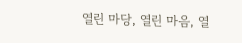열린 마당, 열린 마음, 열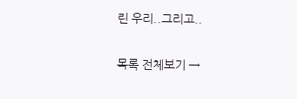린 우리..그리고..

목록 전체보기 →